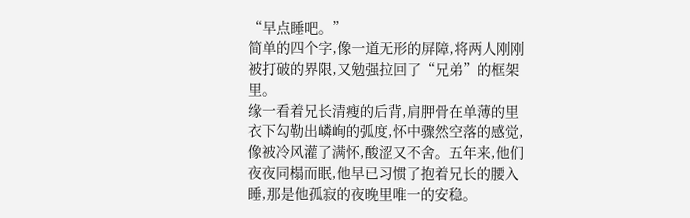“早点睡吧。”
简单的四个字,像一道无形的屏障,将两人刚刚被打破的界限,又勉强拉回了“兄弟”的框架里。
缘一看着兄长清瘦的后背,肩胛骨在单薄的里衣下勾勒出嶙峋的弧度,怀中骤然空落的感觉,像被冷风灌了满怀,酸涩又不舍。五年来,他们夜夜同榻而眠,他早已习惯了抱着兄长的腰入睡,那是他孤寂的夜晚里唯一的安稳。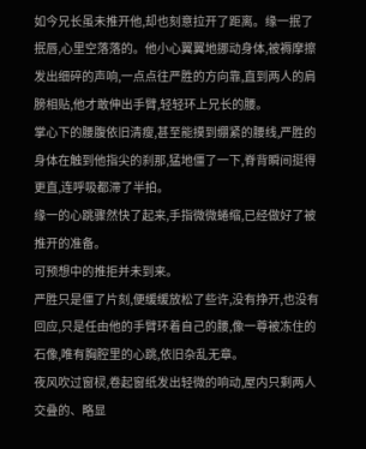如今兄长虽未推开他,却也刻意拉开了距离。缘一抿了抿唇,心里空落落的。他小心翼翼地挪动身体,被褥摩擦发出细碎的声响,一点点往严胜的方向靠,直到两人的肩膀相贴,他才敢伸出手臂,轻轻环上兄长的腰。
掌心下的腰腹依旧清瘦,甚至能摸到绷紧的腰线,严胜的身体在触到他指尖的刹那,猛地僵了一下,脊背瞬间挺得更直,连呼吸都滞了半拍。
缘一的心跳骤然快了起来,手指微微蜷缩,已经做好了被推开的准备。
可预想中的推拒并未到来。
严胜只是僵了片刻,便缓缓放松了些许,没有挣开,也没有回应,只是任由他的手臂环着自己的腰,像一尊被冻住的石像,唯有胸腔里的心跳,依旧杂乱无章。
夜风吹过窗棂,卷起窗纸发出轻微的响动,屋内只剩两人交叠的、略显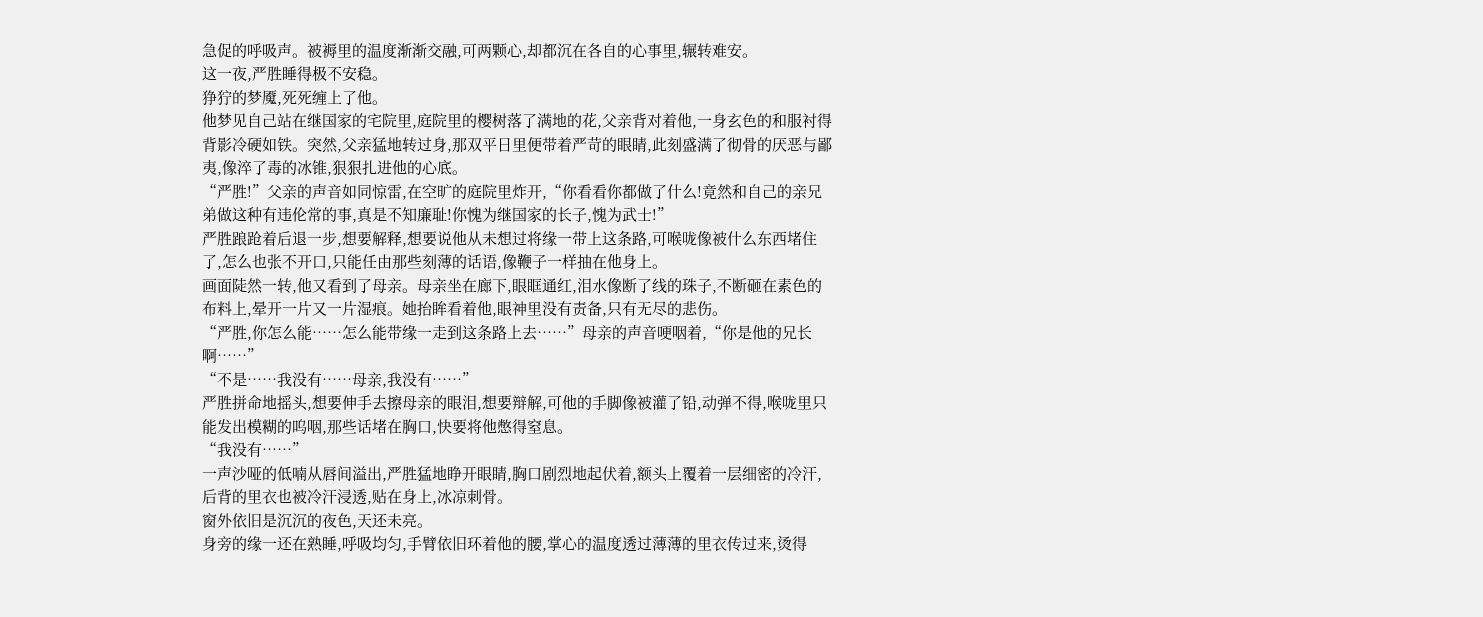急促的呼吸声。被褥里的温度渐渐交融,可两颗心,却都沉在各自的心事里,辗转难安。
这一夜,严胜睡得极不安稳。
狰狞的梦魇,死死缠上了他。
他梦见自己站在继国家的宅院里,庭院里的樱树落了满地的花,父亲背对着他,一身玄色的和服衬得背影冷硬如铁。突然,父亲猛地转过身,那双平日里便带着严苛的眼睛,此刻盛满了彻骨的厌恶与鄙夷,像淬了毒的冰锥,狠狠扎进他的心底。
“严胜!”父亲的声音如同惊雷,在空旷的庭院里炸开,“你看看你都做了什么!竟然和自己的亲兄弟做这种有违伦常的事,真是不知廉耻!你愧为继国家的长子,愧为武士!”
严胜踉跄着后退一步,想要解释,想要说他从未想过将缘一带上这条路,可喉咙像被什么东西堵住了,怎么也张不开口,只能任由那些刻薄的话语,像鞭子一样抽在他身上。
画面陡然一转,他又看到了母亲。母亲坐在廊下,眼眶通红,泪水像断了线的珠子,不断砸在素色的布料上,晕开一片又一片湿痕。她抬眸看着他,眼神里没有责备,只有无尽的悲伤。
“严胜,你怎么能……怎么能带缘一走到这条路上去……”母亲的声音哽咽着,“你是他的兄长啊……”
“不是……我没有……母亲,我没有……”
严胜拼命地摇头,想要伸手去擦母亲的眼泪,想要辩解,可他的手脚像被灌了铅,动弹不得,喉咙里只能发出模糊的呜咽,那些话堵在胸口,快要将他憋得窒息。
“我没有……”
一声沙哑的低喃从唇间溢出,严胜猛地睁开眼睛,胸口剧烈地起伏着,额头上覆着一层细密的冷汗,后背的里衣也被冷汗浸透,贴在身上,冰凉刺骨。
窗外依旧是沉沉的夜色,天还未亮。
身旁的缘一还在熟睡,呼吸均匀,手臂依旧环着他的腰,掌心的温度透过薄薄的里衣传过来,烫得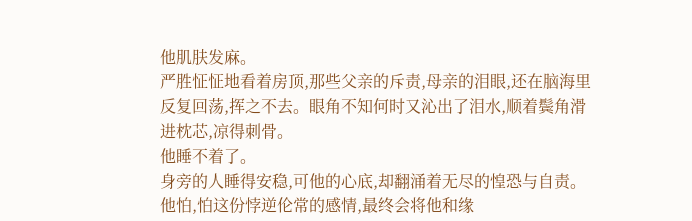他肌肤发麻。
严胜怔怔地看着房顶,那些父亲的斥责,母亲的泪眼,还在脑海里反复回荡,挥之不去。眼角不知何时又沁出了泪水,顺着鬓角滑进枕芯,凉得刺骨。
他睡不着了。
身旁的人睡得安稳,可他的心底,却翻涌着无尽的惶恐与自责。他怕,怕这份悖逆伦常的感情,最终会将他和缘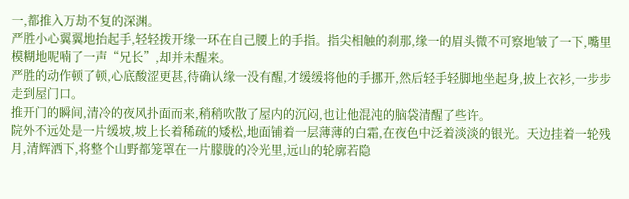一,都推入万劫不复的深渊。
严胜小心翼翼地抬起手,轻轻拨开缘一环在自己腰上的手指。指尖相触的刹那,缘一的眉头微不可察地皱了一下,嘴里模糊地呢喃了一声“兄长”,却并未醒来。
严胜的动作顿了顿,心底酸涩更甚,待确认缘一没有醒,才缓缓将他的手挪开,然后轻手轻脚地坐起身,披上衣衫,一步步走到屋门口。
推开门的瞬间,清冷的夜风扑面而来,稍稍吹散了屋内的沉闷,也让他混沌的脑袋清醒了些许。
院外不远处是一片缓坡,坡上长着稀疏的矮松,地面铺着一层薄薄的白霜,在夜色中泛着淡淡的银光。天边挂着一轮残月,清辉洒下,将整个山野都笼罩在一片朦胧的冷光里,远山的轮廓若隐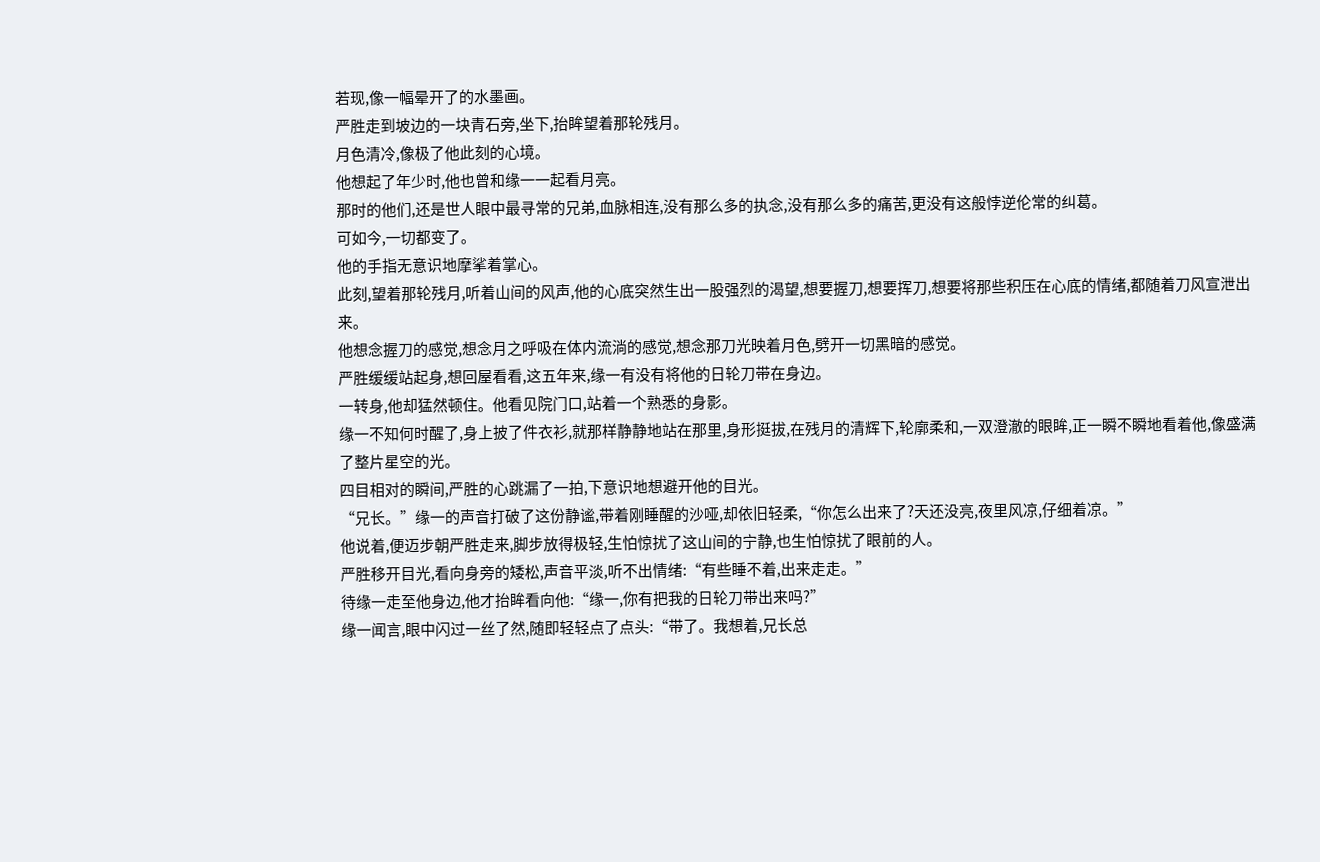若现,像一幅晕开了的水墨画。
严胜走到坡边的一块青石旁,坐下,抬眸望着那轮残月。
月色清冷,像极了他此刻的心境。
他想起了年少时,他也曾和缘一一起看月亮。
那时的他们,还是世人眼中最寻常的兄弟,血脉相连,没有那么多的执念,没有那么多的痛苦,更没有这般悖逆伦常的纠葛。
可如今,一切都变了。
他的手指无意识地摩挲着掌心。
此刻,望着那轮残月,听着山间的风声,他的心底突然生出一股强烈的渴望,想要握刀,想要挥刀,想要将那些积压在心底的情绪,都随着刀风宣泄出来。
他想念握刀的感觉,想念月之呼吸在体内流淌的感觉,想念那刀光映着月色,劈开一切黑暗的感觉。
严胜缓缓站起身,想回屋看看,这五年来,缘一有没有将他的日轮刀带在身边。
一转身,他却猛然顿住。他看见院门口,站着一个熟悉的身影。
缘一不知何时醒了,身上披了件衣衫,就那样静静地站在那里,身形挺拔,在残月的清辉下,轮廓柔和,一双澄澈的眼眸,正一瞬不瞬地看着他,像盛满了整片星空的光。
四目相对的瞬间,严胜的心跳漏了一拍,下意识地想避开他的目光。
“兄长。”缘一的声音打破了这份静谧,带着刚睡醒的沙哑,却依旧轻柔,“你怎么出来了?天还没亮,夜里风凉,仔细着凉。”
他说着,便迈步朝严胜走来,脚步放得极轻,生怕惊扰了这山间的宁静,也生怕惊扰了眼前的人。
严胜移开目光,看向身旁的矮松,声音平淡,听不出情绪:“有些睡不着,出来走走。”
待缘一走至他身边,他才抬眸看向他:“缘一,你有把我的日轮刀带出来吗?”
缘一闻言,眼中闪过一丝了然,随即轻轻点了点头:“带了。我想着,兄长总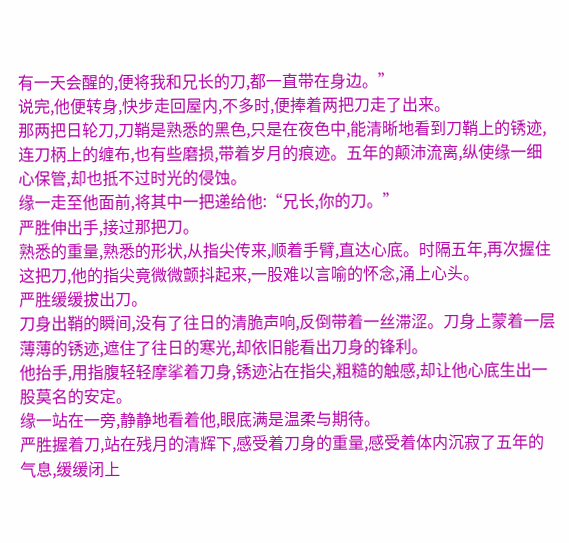有一天会醒的,便将我和兄长的刀,都一直带在身边。”
说完,他便转身,快步走回屋内,不多时,便捧着两把刀走了出来。
那两把日轮刀,刀鞘是熟悉的黑色,只是在夜色中,能清晰地看到刀鞘上的锈迹,连刀柄上的缠布,也有些磨损,带着岁月的痕迹。五年的颠沛流离,纵使缘一细心保管,却也抵不过时光的侵蚀。
缘一走至他面前,将其中一把递给他:“兄长,你的刀。”
严胜伸出手,接过那把刀。
熟悉的重量,熟悉的形状,从指尖传来,顺着手臂,直达心底。时隔五年,再次握住这把刀,他的指尖竟微微颤抖起来,一股难以言喻的怀念,涌上心头。
严胜缓缓拔出刀。
刀身出鞘的瞬间,没有了往日的清脆声响,反倒带着一丝滞涩。刀身上蒙着一层薄薄的锈迹,遮住了往日的寒光,却依旧能看出刀身的锋利。
他抬手,用指腹轻轻摩挲着刀身,锈迹沾在指尖,粗糙的触感,却让他心底生出一股莫名的安定。
缘一站在一旁,静静地看着他,眼底满是温柔与期待。
严胜握着刀,站在残月的清辉下,感受着刀身的重量,感受着体内沉寂了五年的气息,缓缓闭上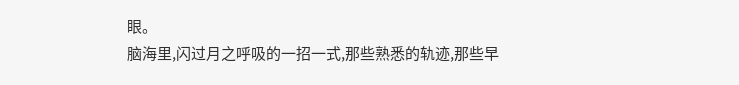眼。
脑海里,闪过月之呼吸的一招一式,那些熟悉的轨迹,那些早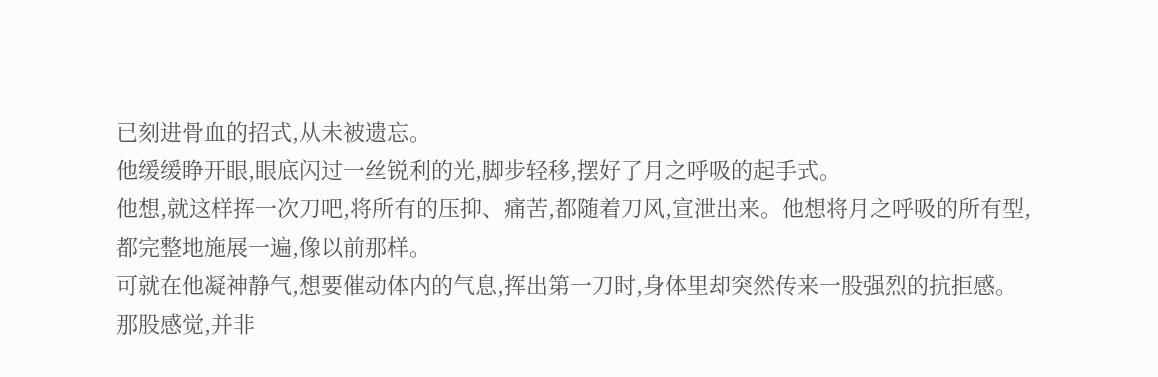已刻进骨血的招式,从未被遗忘。
他缓缓睁开眼,眼底闪过一丝锐利的光,脚步轻移,摆好了月之呼吸的起手式。
他想,就这样挥一次刀吧,将所有的压抑、痛苦,都随着刀风,宣泄出来。他想将月之呼吸的所有型,都完整地施展一遍,像以前那样。
可就在他凝神静气,想要催动体内的气息,挥出第一刀时,身体里却突然传来一股强烈的抗拒感。
那股感觉,并非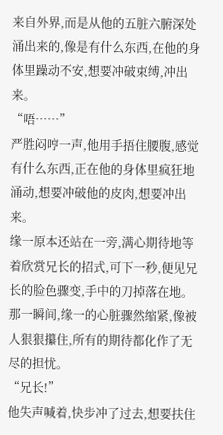来自外界,而是从他的五脏六腑深处涌出来的,像是有什么东西,在他的身体里躁动不安,想要冲破束缚,冲出来。
“唔……”
严胜闷哼一声,他用手捂住腰腹,感觉有什么东西,正在他的身体里疯狂地涌动,想要冲破他的皮肉,想要冲出来。
缘一原本还站在一旁,满心期待地等着欣赏兄长的招式,可下一秒,便见兄长的脸色骤变,手中的刀掉落在地。
那一瞬间,缘一的心脏骤然缩紧,像被人狠狠攥住,所有的期待都化作了无尽的担忧。
“兄长!”
他失声喊着,快步冲了过去,想要扶住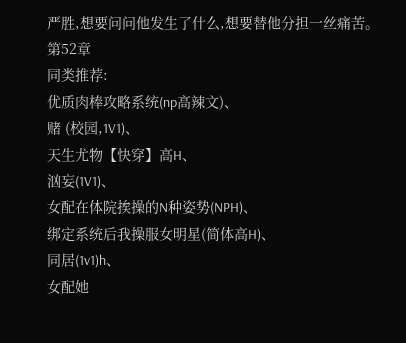严胜,想要问问他发生了什么,想要替他分担一丝痛苦。
第52章
同类推荐:
优质肉棒攻略系统(np高辣文)、
赌 (校园,1V1)、
天生尤物【快穿】高H、
汹妄(1V1)、
女配在体院挨操的N种姿势(NPH)、
绑定系统后我操服女明星(简体高H)、
同居(1v1)h、
女配她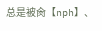总是被肏【nph】、